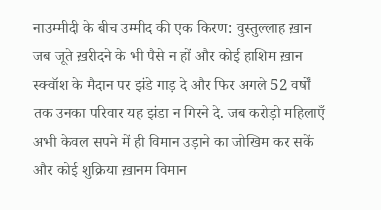नाउम्मीदी के बीच उम्मीद की एक किरण: वुस्तुल्लाह ख़ान
जब जूते ख़रीदने के भी पैसे न हों और कोई हाशिम ख़ान स्क्वॉश के मैदान पर झंडे गाड़ दे और फिर अगले 52 वर्षों तक उनका परिवार यह झंडा न गिरने दे. जब करोड़ो महिलाएँ अभी केवल सपने में ही विमान उड़ाने का जोखिम कर सकें और कोई शुक्रिया ख़ानम विमान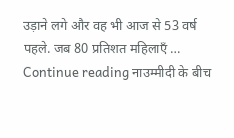उड़ाने लगे और वह भी आज से 53 वर्ष पहले. जब 80 प्रतिशत महिलाएँ … Continue reading नाउम्मीदी के बीच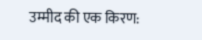उम्मीद की एक किरण: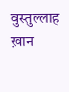वुस्तुल्लाह ख़ान